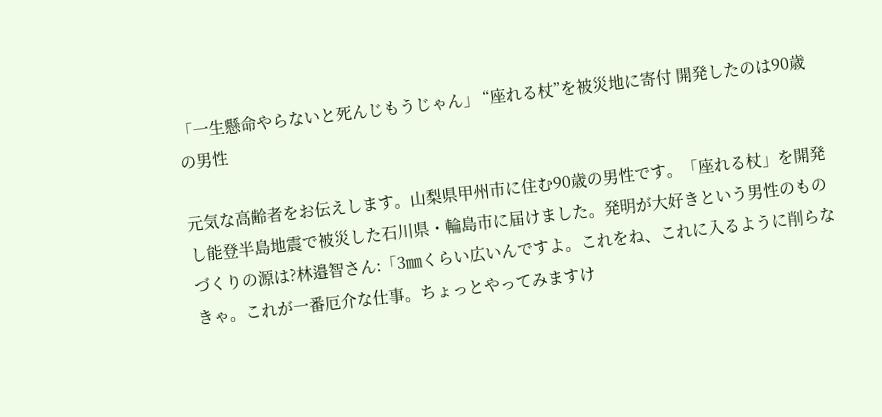「一生懸命やらないと死んじもうじゃん」 “座れる杖”を被災地に寄付 開発したのは90歳の男性

元気な高齢者をお伝えします。山梨県甲州市に住む90歳の男性です。「座れる杖」を開発し能登半島地震で被災した石川県・輪島市に届けました。発明が大好きという男性のものづくりの源は?林邉智さん:「3㎜くらい広いんですよ。これをね、これに入るように削らなきゃ。これが一番厄介な仕事。ちょっとやってみますけ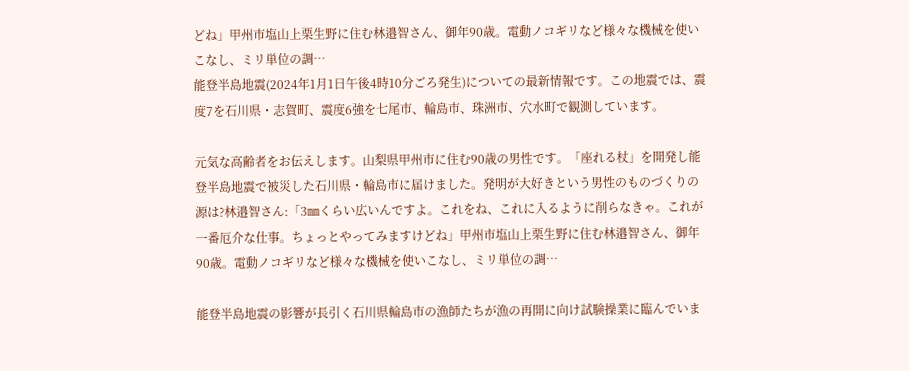どね」甲州市塩山上栗生野に住む林邉智さん、御年90歳。電動ノコギリなど様々な機械を使いこなし、ミリ単位の調…
能登半島地震(2024年1月1日午後4時10分ごろ発生)についての最新情報です。この地震では、震度7を石川県・志賀町、震度6強を七尾市、輪島市、珠洲市、穴水町で観測しています。

元気な高齢者をお伝えします。山梨県甲州市に住む90歳の男性です。「座れる杖」を開発し能登半島地震で被災した石川県・輪島市に届けました。発明が大好きという男性のものづくりの源は?林邉智さん:「3㎜くらい広いんですよ。これをね、これに入るように削らなきゃ。これが一番厄介な仕事。ちょっとやってみますけどね」甲州市塩山上栗生野に住む林邉智さん、御年90歳。電動ノコギリなど様々な機械を使いこなし、ミリ単位の調…

能登半島地震の影響が長引く石川県輪島市の漁師たちが漁の再開に向け試験操業に臨んでいま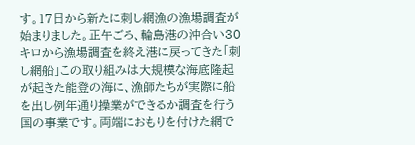す。17日から新たに刺し網漁の漁場調査が始まりました。正午ごろ、輪島港の沖合い30キロから漁場調査を終え港に戻ってきた「刺し網船」この取り組みは大規模な海底隆起が起きた能登の海に、漁師たちが実際に船を出し例年通り操業ができるか調査を行う国の事業です。両端におもりを付けた網で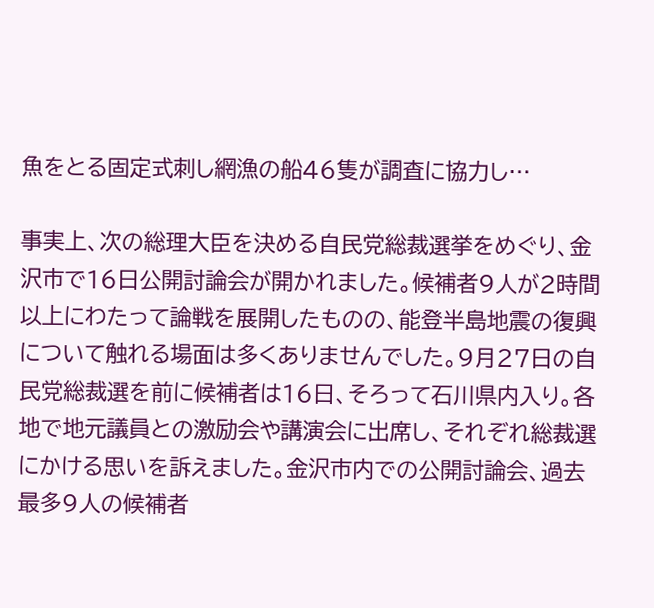魚をとる固定式刺し網漁の船46隻が調査に協力し…

事実上、次の総理大臣を決める自民党総裁選挙をめぐり、金沢市で16日公開討論会が開かれました。候補者9人が2時間以上にわたって論戦を展開したものの、能登半島地震の復興について触れる場面は多くありませんでした。9月27日の自民党総裁選を前に候補者は16日、そろって石川県内入り。各地で地元議員との激励会や講演会に出席し、それぞれ総裁選にかける思いを訴えました。金沢市内での公開討論会、過去最多9人の候補者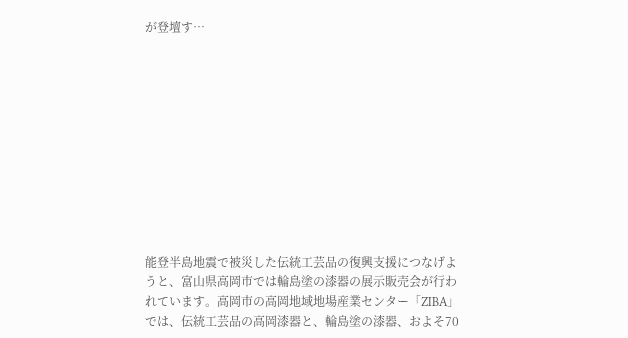が登壇す…











能登半島地震で被災した伝統工芸品の復興支援につなげようと、富山県高岡市では輪島塗の漆器の展示販売会が行われています。高岡市の高岡地域地場産業センター「ZIBA」では、伝統工芸品の高岡漆器と、輪島塗の漆器、およそ70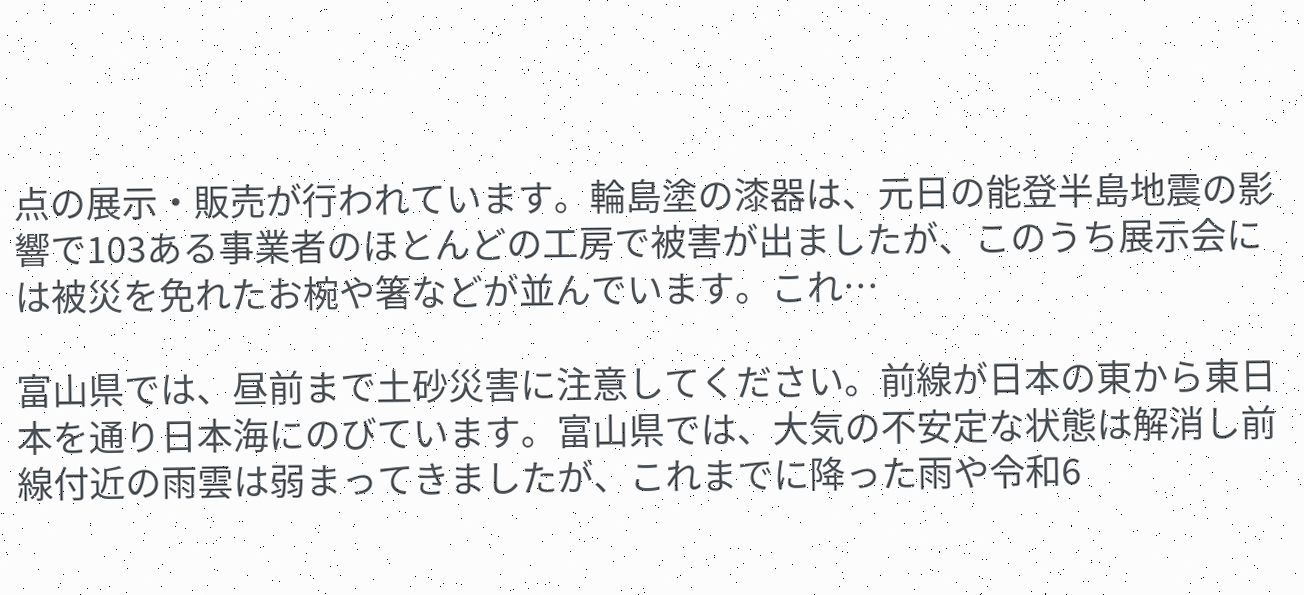点の展示・販売が行われています。輪島塗の漆器は、元日の能登半島地震の影響で103ある事業者のほとんどの工房で被害が出ましたが、このうち展示会には被災を免れたお椀や箸などが並んでいます。これ…

富山県では、昼前まで土砂災害に注意してください。前線が日本の東から東日本を通り日本海にのびています。富山県では、大気の不安定な状態は解消し前線付近の雨雲は弱まってきましたが、これまでに降った雨や令和6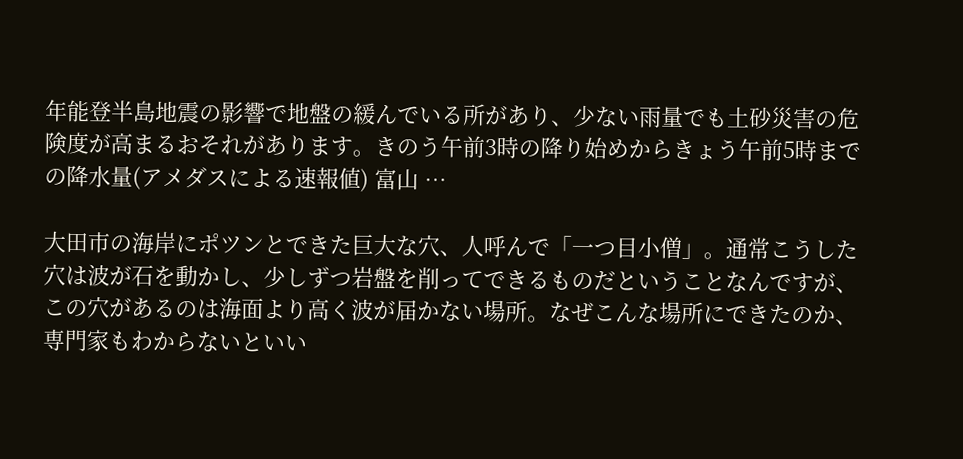年能登半島地震の影響で地盤の緩んでいる所があり、少ない雨量でも土砂災害の危険度が高まるおそれがあります。きのう午前3時の降り始めからきょう午前5時までの降水量(アメダスによる速報値) 富山 …

大田市の海岸にポツンとできた巨大な穴、人呼んで「一つ目小僧」。通常こうした穴は波が石を動かし、少しずつ岩盤を削ってできるものだということなんですが、この穴があるのは海面より高く波が届かない場所。なぜこんな場所にできたのか、専門家もわからないといい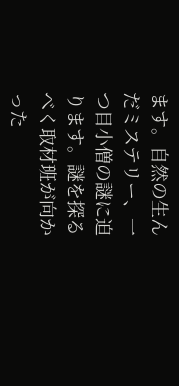ます。自然の生んだミステリー、一つ目小僧の謎に迫ります。謎を探るべく取材班が向かった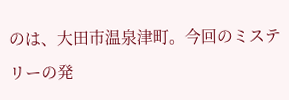のは、大田市温泉津町。今回のミステリーの発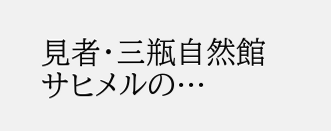見者・三瓶自然館サヒメルの…